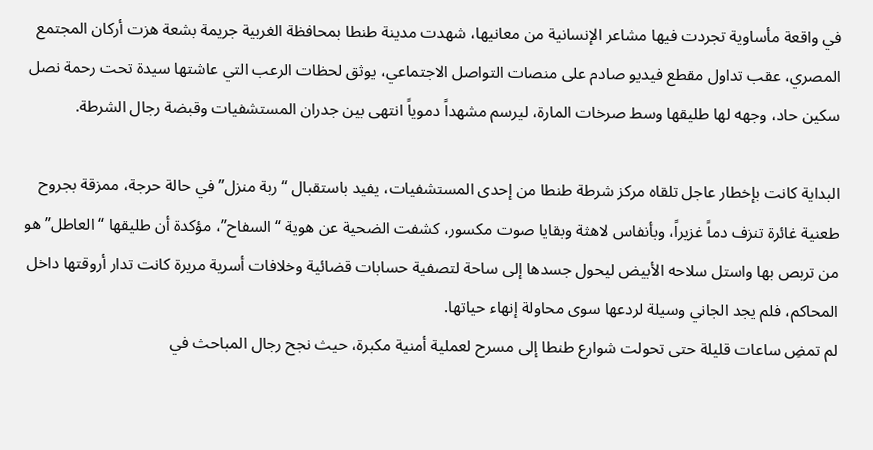في واقعة مأساوية تجردت فيها مشاعر الإنسانية من معانيها، شهدت مدينة طنطا بمحافظة الغربية جريمة بشعة هزت أركان المجتمع المصري، عقب تداول مقطع فيديو صادم على منصات التواصل الاجتماعي، يوثق لحظات الرعب التي عاشتها سيدة تحت رحمة نصل سكين حاد، وجهه لها طليقها وسط صرخات المارة، ليرسم مشهداً دموياً انتهى بين جدران المستشفيات وقبضة رجال الشرطة.

البداية كانت بإخطار عاجل تلقاه مركز شرطة طنطا من إحدى المستشفيات، يفيد باستقبال “ربة منزل” في حالة حرجة، ممزقة بجروح طعنية غائرة تنزف دماً غزيراً، وبأنفاس لاهثة وبقايا صوت مكسور، كشفت الضحية عن هوية “السفاح”، مؤكدة أن طليقها “العاطل” هو من تربص بها واستل سلاحه الأبيض ليحول جسدها إلى ساحة لتصفية حسابات قضائية وخلافات أسرية مريرة كانت تدار أروقتها داخل المحاكم، فلم يجد الجاني وسيلة لردعها سوى محاولة إنهاء حياتها.
لم تمضِ ساعات قليلة حتى تحولت شوارع طنطا إلى مسرح لعملية أمنية مكبرة، حيث نجح رجال المباحث في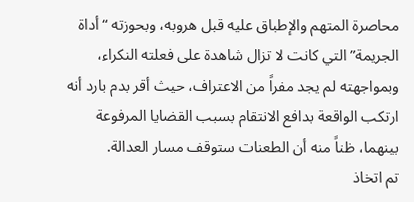محاصرة المتهم والإطباق عليه قبل هروبه، وبحوزته “أداة الجريمة” التي كانت لا تزال شاهدة على فعلته النكراء، وبمواجهته لم يجد مفراً من الاعتراف، حيث أقر بدم بارد أنه ارتكب الواقعة بدافع الانتقام بسبب القضايا المرفوعة بينهما، ظناً منه أن الطعنات ستوقف مسار العدالة.
تم اتخاذ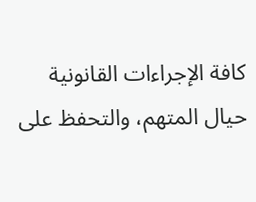كافة الإجراءات القانونية حيال المتهم، والتحفظ على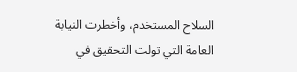السلاح المستخدم، وأخطرت النيابة العامة التي تولت التحقيق في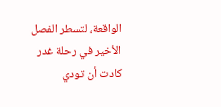الواقعة، لتسطر الفصل الأخير في رحلة غدر كادت أن تودي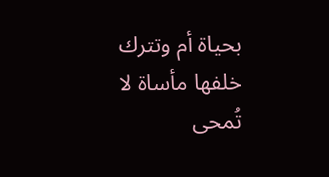بحياة أم وتترك خلفها مأساة لا تُمحى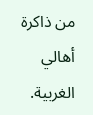من ذاكرة أهالي الغربية.